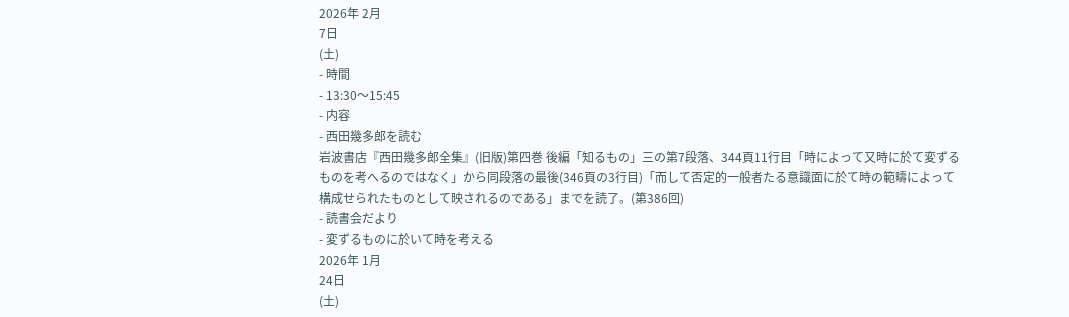2026年 2月
7日
(土)
- 時間
- 13:30〜15:45
- 内容
- 西田幾多郎を読む
岩波書店『西田幾多郎全集』(旧版)第四巻 後編「知るもの」三の第7段落、344頁11行目「時によって又時に於て変ずるものを考へるのではなく」から同段落の最後(346頁の3行目)「而して否定的一般者たる意識面に於て時の範疇によって構成せられたものとして映されるのである」までを読了。(第386回)
- 読書会だより
- 変ずるものに於いて時を考える
2026年 1月
24日
(土)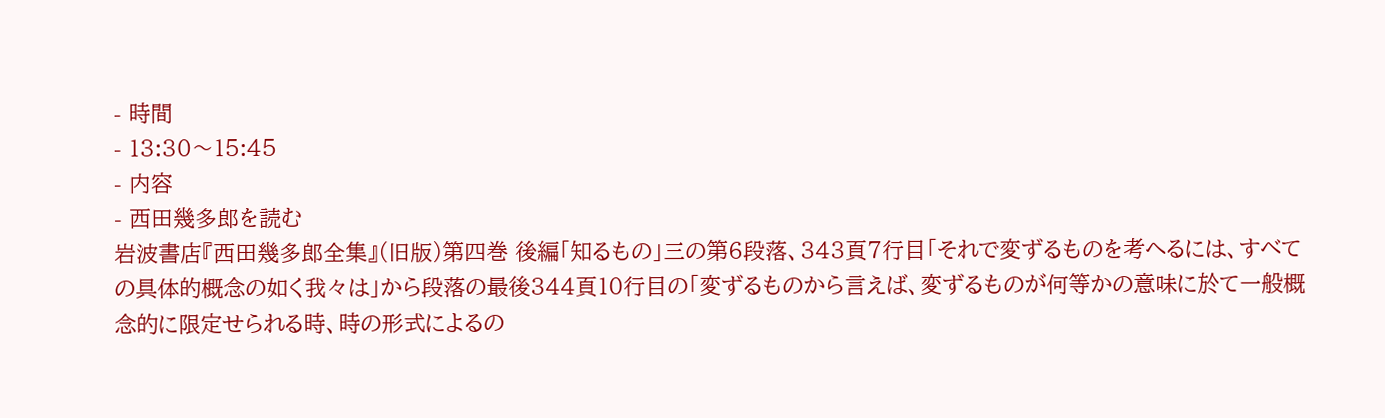- 時間
- 13:30〜15:45
- 内容
- 西田幾多郎を読む
岩波書店『西田幾多郎全集』(旧版)第四巻 後編「知るもの」三の第6段落、343頁7行目「それで変ずるものを考へるには、すべての具体的概念の如く我々は」から段落の最後344頁10行目の「変ずるものから言えば、変ずるものが何等かの意味に於て一般概念的に限定せられる時、時の形式によるの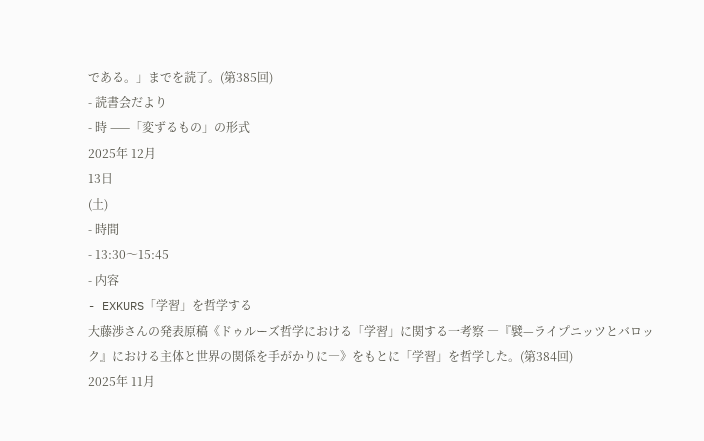である。」までを読了。(第385回)
- 読書会だより
- 時 ⸺「変ずるもの」の形式
2025年 12月
13日
(土)
- 時間
- 13:30〜15:45
- 内容
- EXKURS「学習」を哲学する
大藤渉さんの発表原稿《ドゥルーズ哲学における「学習」に関する一考察 ―『襞—ライプニッツとバロック』における主体と世界の関係を手がかりに―》をもとに「学習」を哲学した。(第384回)
2025年 11月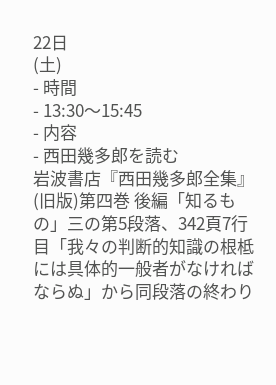22日
(土)
- 時間
- 13:30〜15:45
- 内容
- 西田幾多郎を読む
岩波書店『西田幾多郎全集』(旧版)第四巻 後編「知るもの」三の第5段落、342頁7行目「我々の判断的知識の根柢には具体的一般者がなければならぬ」から同段落の終わり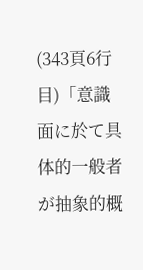(343頁6行目)「意識面に於て具体的一般者が抽象的概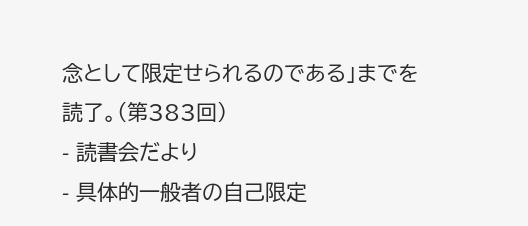念として限定せられるのである」までを読了。(第383回)
- 読書会だより
- 具体的一般者の自己限定